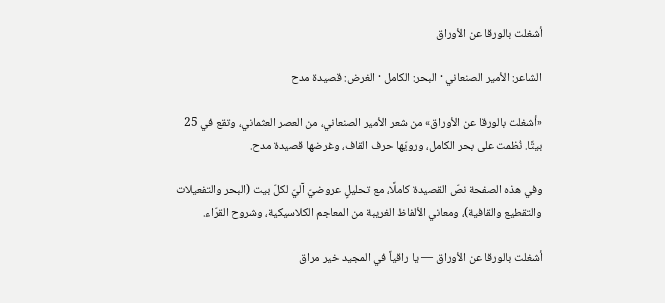أشغلت بالورقا عن الأوراق

الشاعر: الأمير الصنعاني · البحر: الكامل · الغرض: قصيدة مدح

«أشغلت بالورقا عن الأوراق» من شعر الأمير الصنعاني، من العصر العثماني، وتقع في 25 بيتًا. نُظمت على بحر الكامل، ورويّها حرف القاف، وغرضها قصيدة مدح.

وفي هذه الصفحة نصّ القصيدة كاملًا، مع تحليلٍ عروضيّ آليّ لكلّ بيت (البحر والتفعيلات والتقطيع والقافية)، ومعاني الألفاظ الغريبة من المعاجم الكلاسيكية، وشروح القرّاء.

أشغلت بالورقا عن الأوراق — يا راقياً في المجيد خير مراق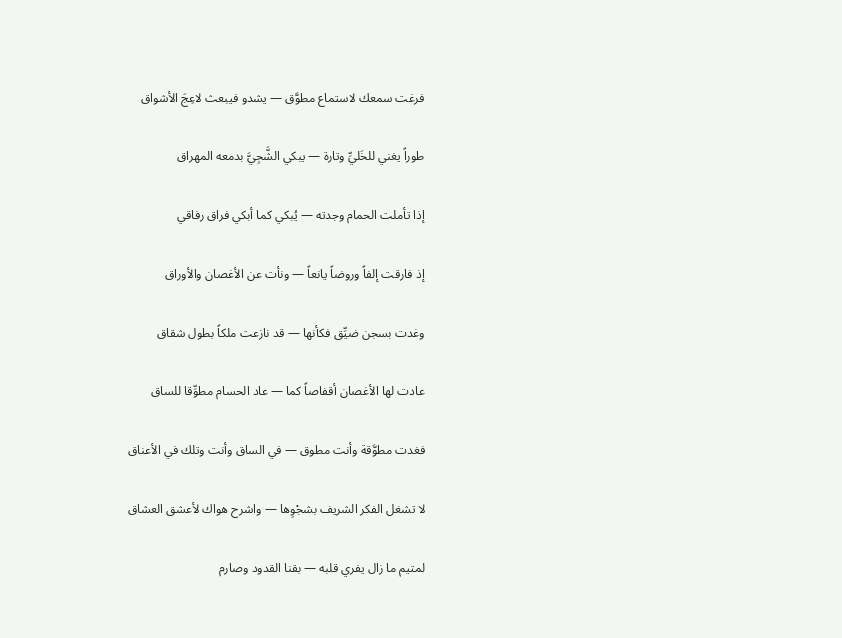فرغت سمعك لاستماع مطوَّق — يشدو فيبعث لاعِجَ الأشواق

طوراً يغني للخَليِّ وتارة — يبكي الشَّجِيَّ بدمعه المهراق

إذا تأملت الحمام وجدته — يُبكي كما أبكي فراق رفاقي

إذ فارقت إلفاً وروضاً يانعاً — ونأت عن الأغصان والأوراق

وغدت بسجن ضيِّق فكأنها — قد نازعت ملكاً بطول شقاق

عادت لها الأغصان أقفاصاً كما — عاد الحسام مطوِّقا للساق

فغدت مطوَّقة وأنت مطوق — في الساق وأنت وتلك في الأعناق

لا تشغل الفكر الشريف بشجْوِها — واشرح هواك لأعشق العشاق

لمتيم ما زال يفري قلبه — بقنا القدود وصارم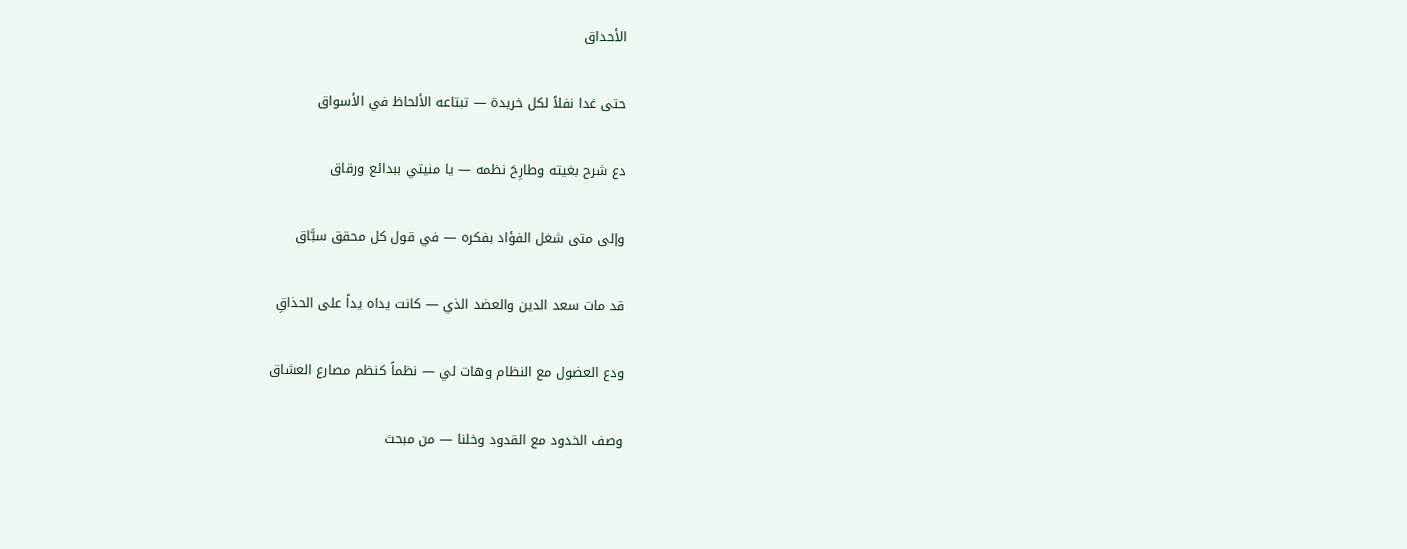الأحداق

حتى غدا نفلاً لكل خريدة — تبتاعه الألحاظ في الأسواق

دع شرح بغيته وطارِحَ نظمه — يا منيتي ببدائع ورقاق

وإلى متى شغل الفؤاد بفكره — في قول كل محقق سبَّاق

قد مات سعد الدين والعضد الذي — كانت يداه يداً على الحذاقِ

ودع العضول مع النظام وهات لي — نظماً كنظم مصارع العشاق

وصف الخدود مع القدود وخلنا — من مبحث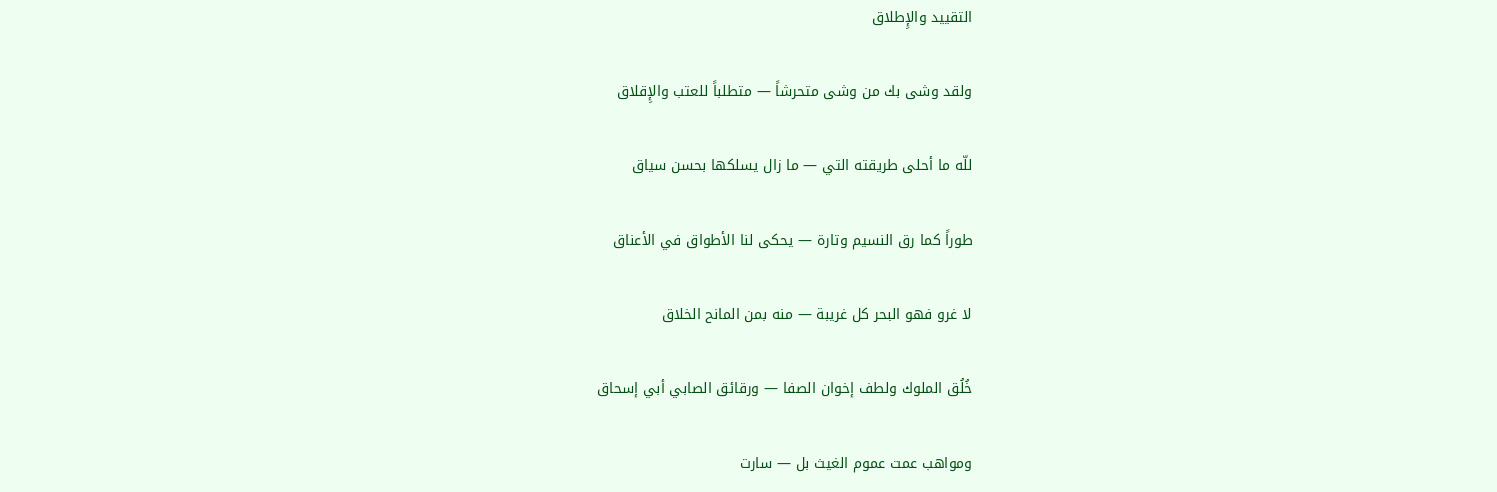التقييد والإِطلاق

ولقد وشى بك من وشى متحرشاً — متطلباً للعتب والإِقلاق

للّه ما أحلى طريقته التي — ما زال يسلكها بحسن سياق

طوراً كما رق النسيم وتارة — يحكى لنا الأطواق في الأعناق

لا غرو فهو البحر كل غريبة — منه بمن المانح الخلاق

خُلُق الملوك ولطف إخوان الصفا — ورقائق الصابي أبي إسحاق

ومواهب عمت عموم الغيث بل — سارت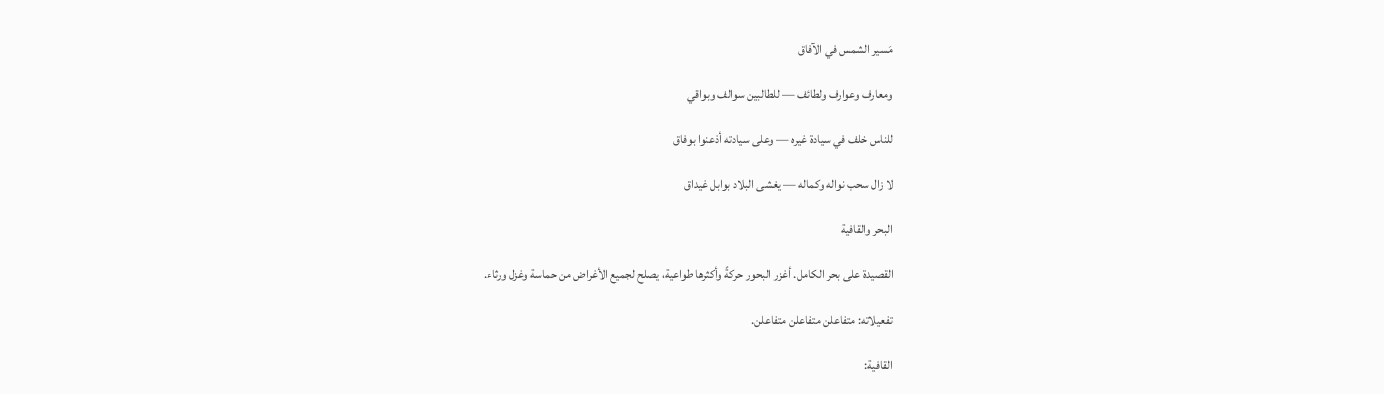مَسير الشمس في الآفاق

ومعارف وعوارف ولطائف — للطالبين سوالف وبواقي

للناس خلف في سيادة غيره — وعلى سيادته أذعنوا بوفاق

لا زال سحب نواله وكماله — يغشى البلاد بوابل غيداق

البحر والقافية

القصيدة على بحر الكامل. أغزر البحور حركةً وأكثرها طواعية، يصلح لجميع الأغراض من حماسة وغزل ورثاء.

تفعيلاته: متفاعلن متفاعلن متفاعلن.

القافية: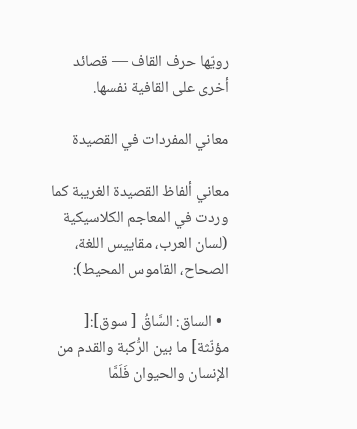رويّها حرف القاف — قصائد أخرى على القافية نفسها.

معاني المفردات في القصيدة

معاني ألفاظ القصيدة الغريبة كما وردت في المعاجم الكلاسيكية (لسان العرب، مقاييس اللغة، الصحاح، القاموس المحيط):

  • الساق: السَّاقُ [ سوق]:[ مؤنّثة] ما بين الرُّكبة والقدم من الإنسان والحيوان فَلَمَّا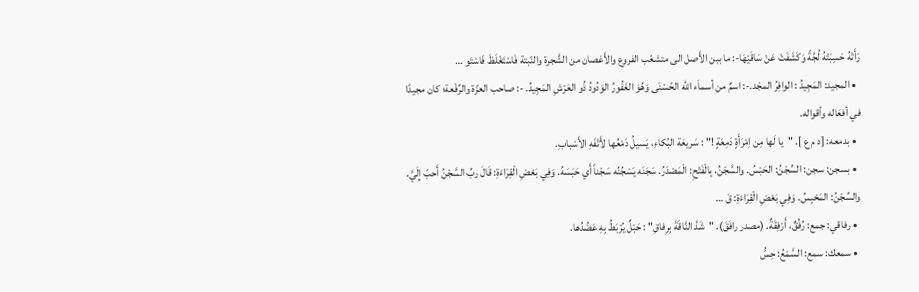رَأَتْهُ حَسِبَتْهُ لُجَّةً وَكَشَفَتْ عَنْ سَاقَيْهَا-: ما ببن الأَصل الى متشعّب الفروع والأَغصان من الشَّجرة والنّبتة فَاسْتَغْلَظَ فَاسْتَو …
  • المجيد: المَجِيدُ : الوافِرُ المجْد.-: اسمٌ من أسماَء الله الحًسْنَى وَهُوَ الغَفُورُ الوَدُودُ ذُو العَرْشِ المَجِيدُ. -: صاحب العزّة والرِّفْعة؛ كان مجيدًا في أفعَاله وأقواله.
  • بدمعه: [د م ع ]. "يا لَها مِن اِمْرَأَةٍ دَمِعَةٍ !" : سَريعَة البُكاءِ، يَسيلُ دَمْعُها لأَتْفَهِ الأَسْبابِ.
  • بسجن: سجن: السِّجْنُ: الحَبْسُ. والسَّجْنُ، بِالْفَتْحِ: الْمَصْدَرُ. سَجَنَه يَسْجُنُه سَجْناً أَي حَبَسَهُ. وَفِي بَعْضِ الْقِرَاءَةِ: قَالَ ربِّ السَّجْنُ أَحبّ إِلَيَّ. والسِّجْنُ: المَحْبِسُ. وَفِي بَعْضِ الْقِرَاءَةِ: قَ …
  • رفاقي: جمع: رُفُقٌ، أَرْفِقَةٌ. (مصدر رافَقَ). "شَدَّ النَّاقَةَ بِرِفاقِ" : حَبْلٌ يُرْبَطُ بِهِ عَضُدُها.
  • سمعك: سمع: السَّمْعُ: حِسُّ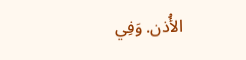الأُذن. وَفِي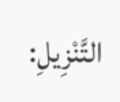التَّنْزِيلِ: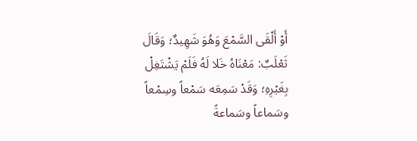أَوْ أَلْقَى السَّمْعَ وَهُوَ شَهِيدٌ؛ وَقَالَ ثَعْلَبٌ: مَعْنَاهُ خَلا لَهُ فَلَمْ يَشْتَغِلْ بِغَيْرِهِ؛ وَقَدْ سَمِعَه سَمْعاً وسِمْعاً وسَماعاً وسَماعةً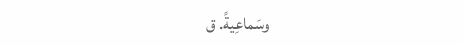وسَماعِيةً. ق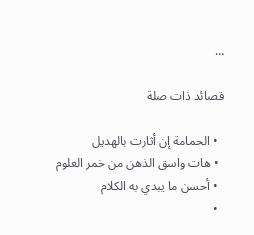…

قصائد ذات صلة

  • الحمامة إن أثارت بالهديل
  • هات واسق الذهن من خمر العلوم
  • أحسن ما يبدي به الكلام
  •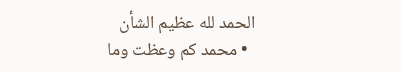الحمد لله عظيم الشأن
  • محمد كم وعظت وما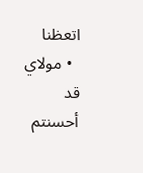اتعظنا
  • مولاي قد أحسنتم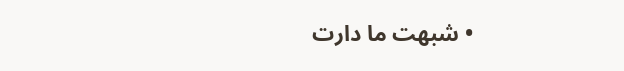• شبهت ما دارت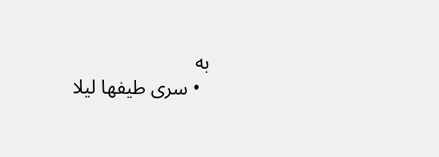به
  • سرى طيفها ليلا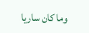وما كان ساريا